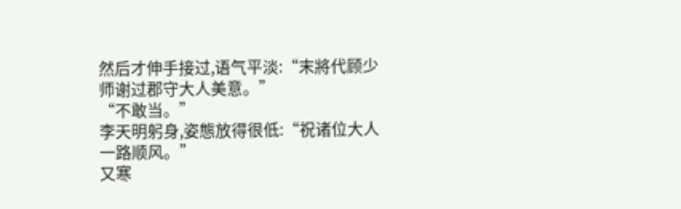然后才伸手接过,语气平淡:“末將代顾少师谢过郡守大人美意。”
“不敢当。”
李天明躬身,姿態放得很低:“祝诸位大人一路顺风。”
又寒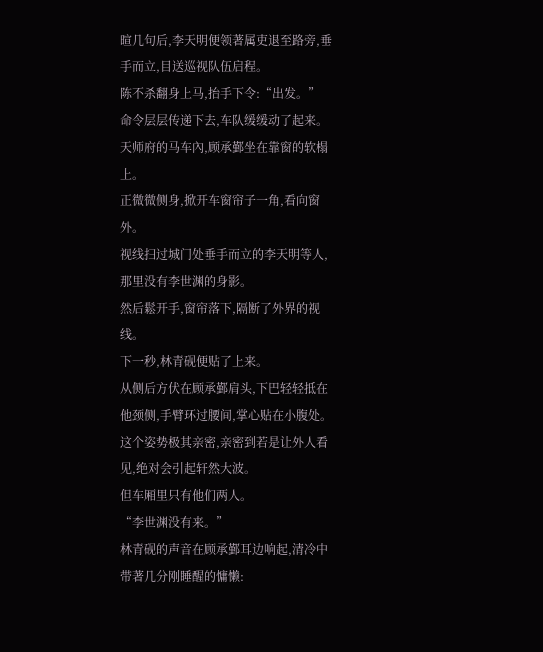暄几句后,李天明便领著属吏退至路旁,垂手而立,目送巡视队伍启程。
陈不杀翻身上马,抬手下令:“出发。”
命令层层传递下去,车队缓缓动了起来。
天师府的马车內,顾承鄞坐在靠窗的软榻上。
正微微侧身,掀开车窗帘子一角,看向窗外。
视线扫过城门处垂手而立的李天明等人,那里没有李世渊的身影。
然后鬆开手,窗帘落下,隔断了外界的视线。
下一秒,林青砚便贴了上来。
从侧后方伏在顾承鄞肩头,下巴轻轻抵在他颈侧,手臂环过腰间,掌心贴在小腹处。
这个姿势极其亲密,亲密到若是让外人看见,绝对会引起轩然大波。
但车厢里只有他们两人。
“李世渊没有来。”
林青砚的声音在顾承鄞耳边响起,清冷中带著几分刚睡醒的慵懒: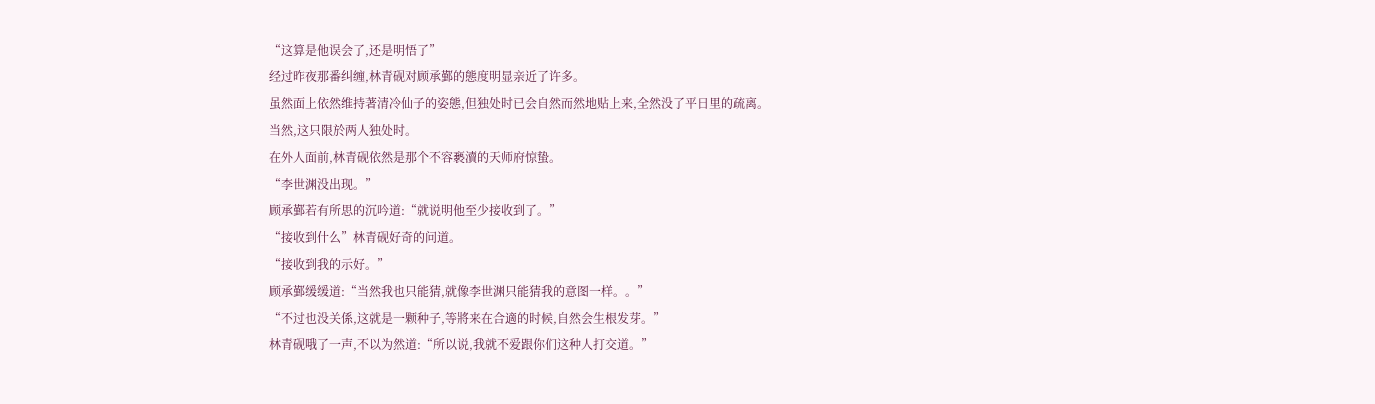“这算是他误会了,还是明悟了”
经过昨夜那番纠缠,林青砚对顾承鄞的態度明显亲近了许多。
虽然面上依然维持著清冷仙子的姿態,但独处时已会自然而然地贴上来,全然没了平日里的疏离。
当然,这只限於两人独处时。
在外人面前,林青砚依然是那个不容褻瀆的天师府惊蛰。
“李世渊没出现。”
顾承鄞若有所思的沉吟道:“就说明他至少接收到了。”
“接收到什么”林青砚好奇的问道。
“接收到我的示好。”
顾承鄞缓缓道:“当然我也只能猜,就像李世渊只能猜我的意图一样。。”
“不过也没关係,这就是一颗种子,等將来在合適的时候,自然会生根发芽。”
林青砚哦了一声,不以为然道:“所以说,我就不爱跟你们这种人打交道。”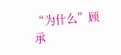“为什么”顾承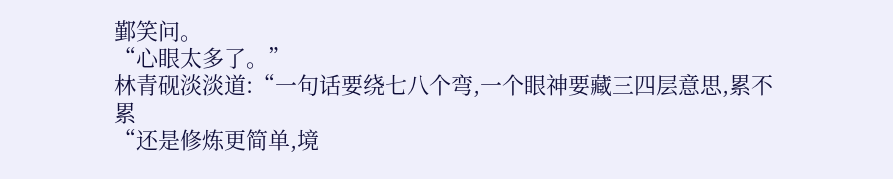鄞笑问。
“心眼太多了。”
林青砚淡淡道:“一句话要绕七八个弯,一个眼神要藏三四层意思,累不累
“还是修炼更简单,境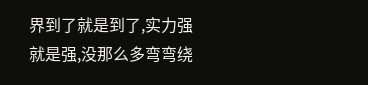界到了就是到了,实力强就是强,没那么多弯弯绕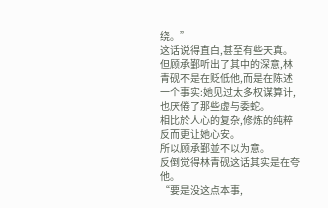绕。”
这话说得直白,甚至有些天真。
但顾承鄞听出了其中的深意,林青砚不是在贬低他,而是在陈述一个事实:她见过太多权谋算计,也厌倦了那些虚与委蛇。
相比於人心的复杂,修炼的纯粹反而更让她心安。
所以顾承鄞並不以为意。
反倒觉得林青砚这话其实是在夸他。
“要是没这点本事,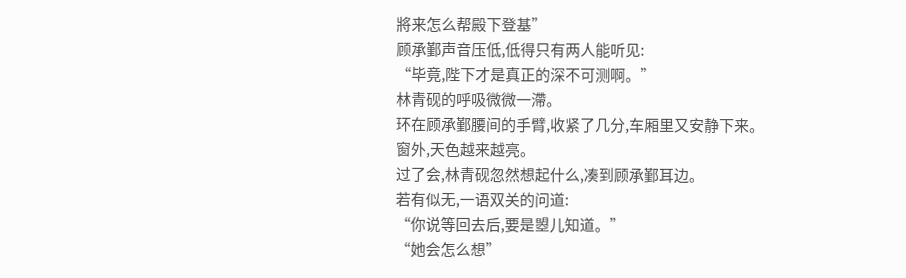將来怎么帮殿下登基”
顾承鄞声音压低,低得只有两人能听见:
“毕竟,陛下才是真正的深不可测啊。”
林青砚的呼吸微微一滯。
环在顾承鄞腰间的手臂,收紧了几分,车厢里又安静下来。
窗外,天色越来越亮。
过了会,林青砚忽然想起什么,凑到顾承鄞耳边。
若有似无,一语双关的问道:
“你说等回去后,要是曌儿知道。”
“她会怎么想”